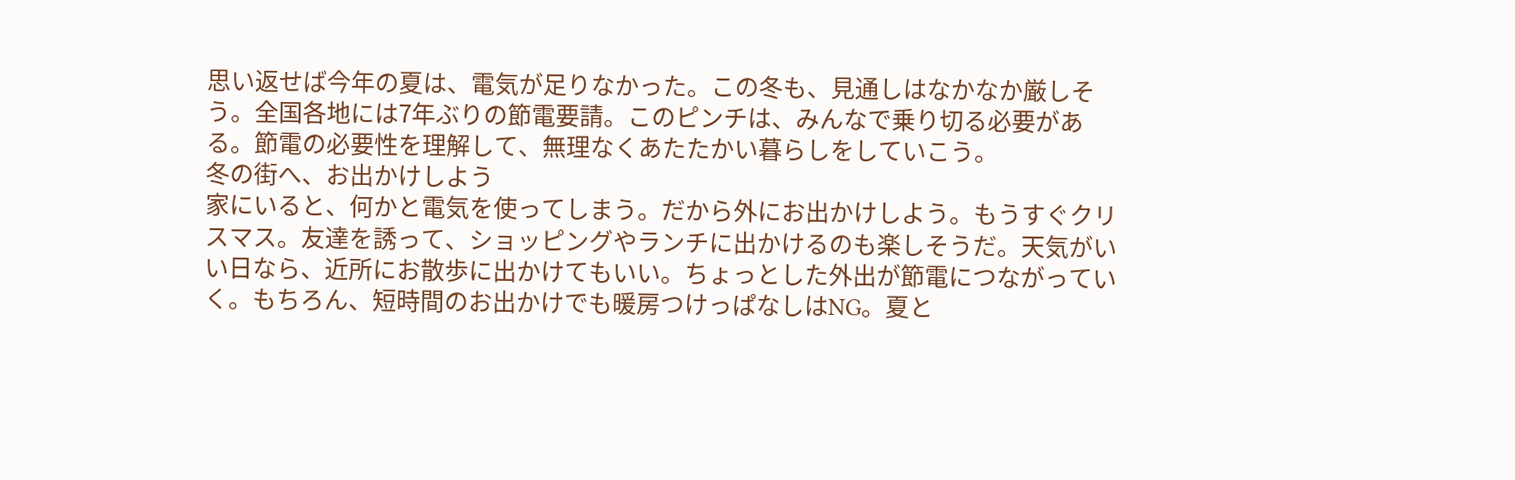思い返せば今年の夏は、電気が足りなかった。この冬も、見通しはなかなか厳しそう。全国各地には7年ぶりの節電要請。このピンチは、みんなで乗り切る必要がある。節電の必要性を理解して、無理なくあたたかい暮らしをしていこう。
冬の街へ、お出かけしよう
家にいると、何かと電気を使ってしまう。だから外にお出かけしよう。もうすぐクリスマス。友達を誘って、ショッピングやランチに出かけるのも楽しそうだ。天気がいい日なら、近所にお散歩に出かけてもいい。ちょっとした外出が節電につながっていく。もちろん、短時間のお出かけでも暖房つけっぱなしはNG。夏と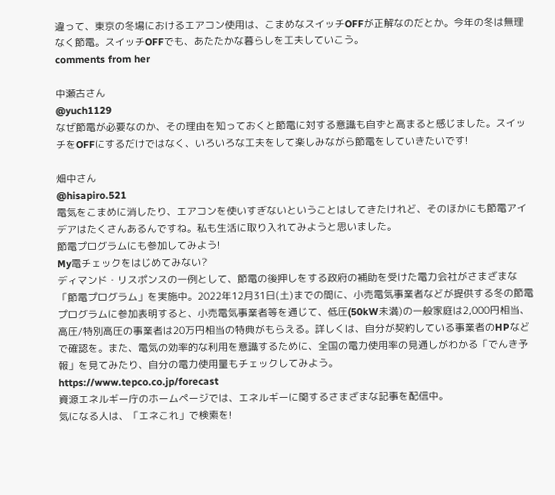違って、東京の冬場におけるエアコン使用は、こまめなスイッチOFFが正解なのだとか。今年の冬は無理なく節電。スイッチOFFでも、あたたかな暮らしを工夫していこう。
comments from her

中瀬古さん
@yuch1129
なぜ節電が必要なのか、その理由を知っておくと節電に対する意識も自ずと高まると感じました。スイッチをOFFにするだけではなく、いろいろな工夫をして楽しみながら節電をしていきたいです!

畑中さん
@hisapiro.521
電気をこまめに消したり、エアコンを使いすぎないということはしてきたけれど、そのほかにも節電アイデアはたくさんあるんですね。私も生活に取り入れてみようと思いました。
節電プログラムにも参加してみよう!
My電チェックをはじめてみない?
ディマンド・リスポンスの一例として、節電の後押しをする政府の補助を受けた電力会社がさまざまな「節電プログラム」を実施中。2022年12月31日(土)までの間に、小売電気事業者などが提供する冬の節電プログラムに参加表明すると、小売電気事業者等を通じて、低圧(50kW未満)の一般家庭は2,000円相当、高圧/特別高圧の事業者は20万円相当の特典がもらえる。詳しくは、自分が契約している事業者のHPなどで確認を。また、電気の効率的な利用を意識するために、全国の電力使用率の見通しがわかる「でんき予報」を見てみたり、自分の電力使用量もチェックしてみよう。
https://www.tepco.co.jp/forecast
資源エネルギー庁のホームページでは、エネルギーに関するさまざまな記事を配信中。
気になる人は、「エネこれ」で検索を!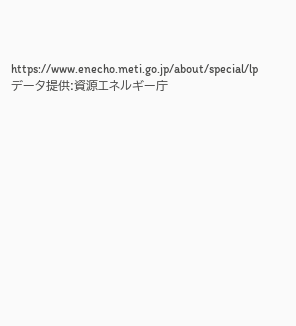https://www.enecho.meti.go.jp/about/special/lp
データ提供:資源エネルギー庁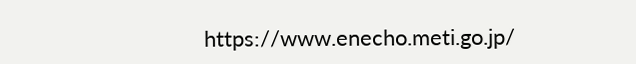https://www.enecho.meti.go.jp/